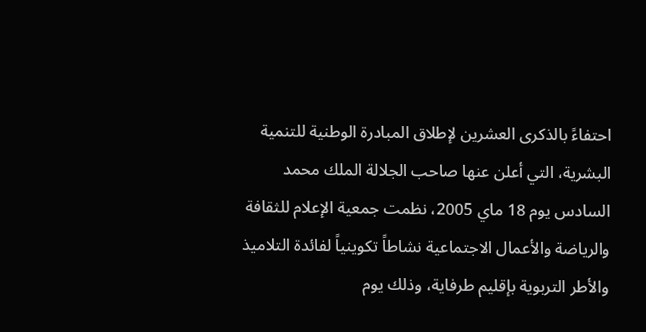احتفاءً بالذكرى العشرين لإطلاق المبادرة الوطنية للتنمية البشرية، التي أعلن عنها صاحب الجلالة الملك محمد السادس يوم 18 ماي 2005، نظمت جمعية الإعلام للثقافة والرياضة والأعمال الاجتماعية نشاطاً تكوينياً لفائدة التلاميذ والأطر التربوية بإقليم طرفاية، وذلك يوم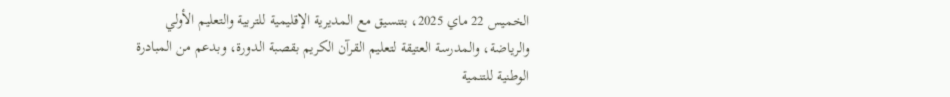الخميس 22 ماي 2025، بتنسيق مع المديرية الإقليمية للتربية والتعليم الأولي والرياضة، والمدرسة العتيقة لتعليم القرآن الكريم بقصبة الدورة، وبدعم من المبادرة الوطنية للتنمية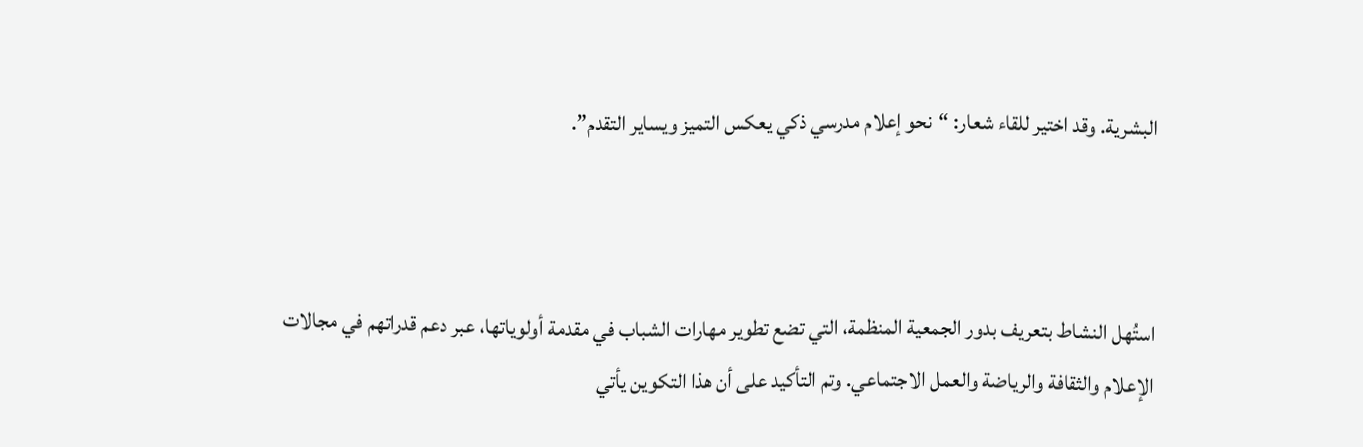البشرية. وقد اختير للقاء شعار: “نحو إعلام مدرسي ذكي يعكس التميز ويساير التقدم”.



استُهل النشاط بتعريف بدور الجمعية المنظمة، التي تضع تطوير مهارات الشباب في مقدمة أولوياتها، عبر دعم قدراتهم في مجالات الإعلام والثقافة والرياضة والعمل الاجتماعي. وتم التأكيد على أن هذا التكوين يأتي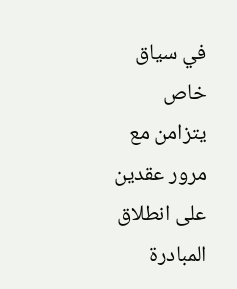في سياق خاص يتزامن مع مرور عقدين على انطلاق المبادرة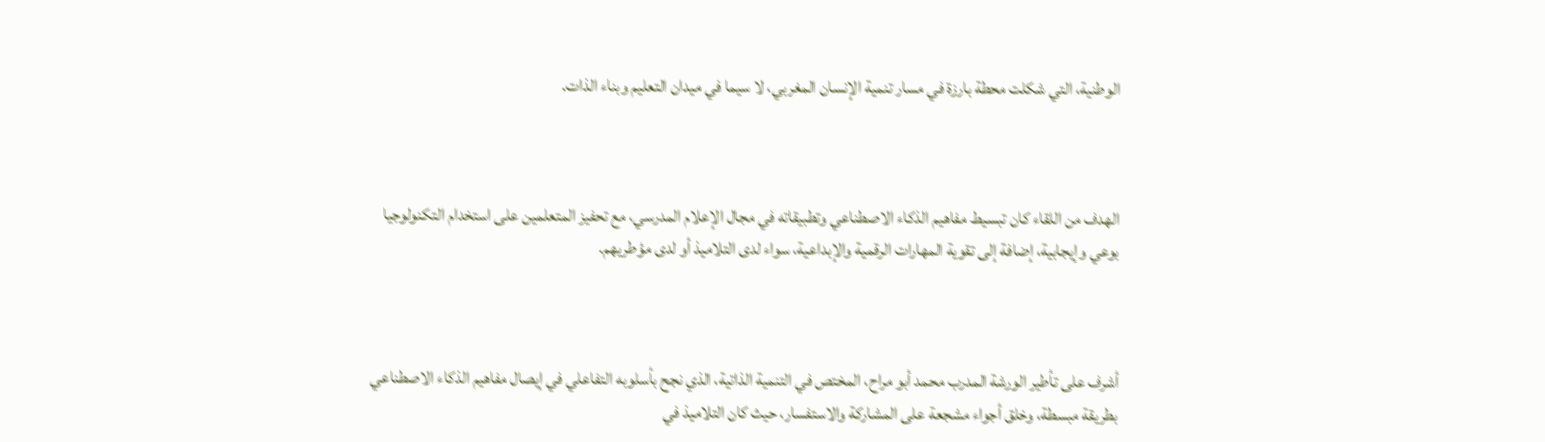الوطنية، التي شكلت محطة بارزة في مسار تنمية الإنسان المغربي، لا سيما في ميدان التعليم وبناء الذات.



الهدف من اللقاء كان تبسيط مفاهيم الذكاء الاصطناعي وتطبيقاته في مجال الإعلام المدرسي، مع تحفيز المتعلمين على استخدام التكنولوجيا بوعي وإيجابية، إضافة إلى تقوية المهارات الرقمية والإبداعية، سواء لدى التلاميذ أو لدى مؤطريهم.



أشرف على تأطير الورشة المدرب محمد أبو مراح، المختص في التنمية الذاتية، الذي نجح بأسلوبه التفاعلي في إيصال مفاهيم الذكاء الاصطناعي بطريقة مبسطة، وخلق أجواء مشجعة على المشاركة والاستفسار، حيث كان التلاميذ في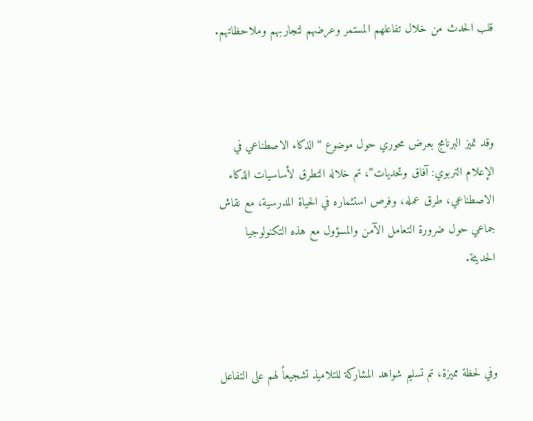قلب الحدث من خلال تفاعلهم المستمر وعرضهم لتجاربهم وملاحظاتهم.



وقد تميز البرنامج بعرض محوري حول موضوع “الذكاء الاصطناعي في الإعلام التربوي: آفاق وتحديات”، تم خلاله التطرق لأساسيات الذكاء الاصطناعي، طرق عمله، وفرص استثماره في الحياة المدرسية، مع نقاش جماعي حول ضرورة التعامل الآمن والمسؤول مع هذه التكنولوجيا الحديثة.



وفي لحظة مميزة، تم تسليم شواهد المشاركة للتلاميذ تشجيعاً لهم على التفاعل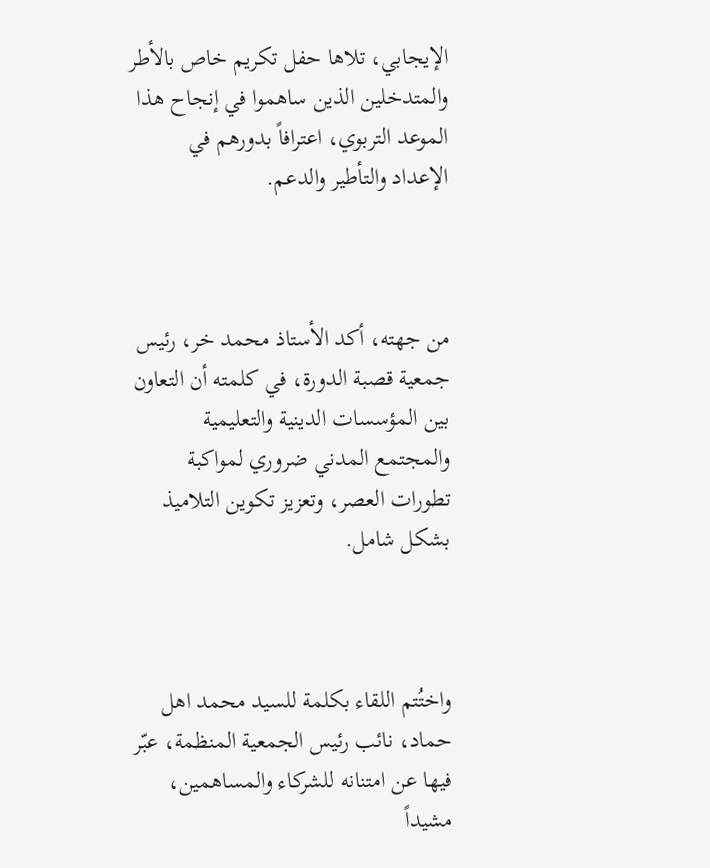الإيجابي، تلاها حفل تكريم خاص بالأطر والمتدخلين الذين ساهموا في إنجاح هذا الموعد التربوي، اعترافاً بدورهم في الإعداد والتأطير والدعم.



من جهته، أكد الأستاذ محمد خر، رئيس جمعية قصبة الدورة، في كلمته أن التعاون بين المؤسسات الدينية والتعليمية والمجتمع المدني ضروري لمواكبة تطورات العصر، وتعزيز تكوين التلاميذ بشكل شامل.



واختُتم اللقاء بكلمة للسيد محمد اهل حماد، نائب رئيس الجمعية المنظمة، عبّر فيها عن امتنانه للشركاء والمساهمين، مشيداً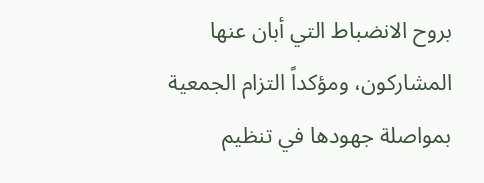بروح الانضباط التي أبان عنها المشاركون، ومؤكداً التزام الجمعية بمواصلة جهودها في تنظيم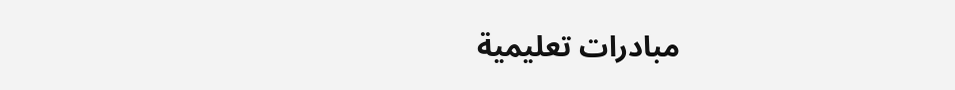مبادرات تعليمية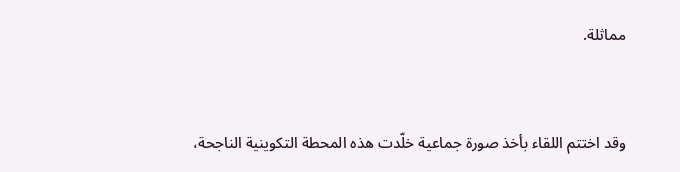مماثلة.


وقد اختتم اللقاء بأخذ صورة جماعية خلّدت هذه المحطة التكوينية الناجحة،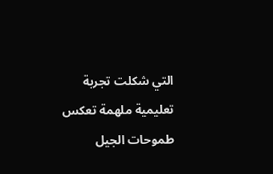التي شكلت تجربة تعليمية ملهمة تعكس طموحات الجيل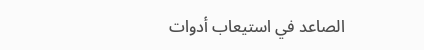الصاعد في استيعاب أدوات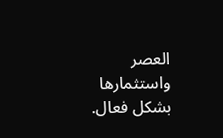العصر واستثمارها بشكل فعال.